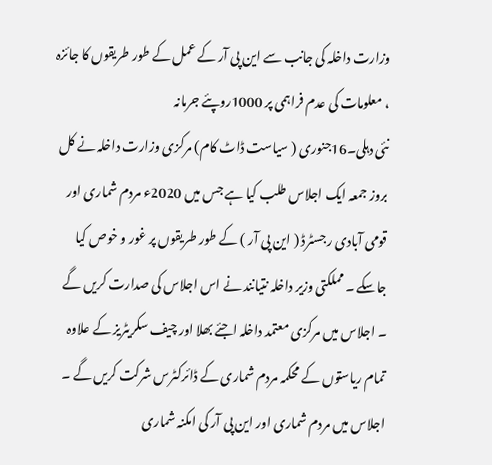وزارت داخلہ کی جانب سے این پی آر کے عمل کے طور طریقوں کا جائزہ ، معلومات کی عدم فراہمی پر 1000روپئے جرمانہ
نئی دہلی۔16جنوری ( سیاست ڈاٹ کام) مرکزی وزارت داخلہ نے کل بروز جمعہ ایک اجلاس طلب کیا ہے جس میں 2020ء مردم شماری اور قومی آبادی رجسٹرڈ ( این پی آر ) کے طور طریقوں پر غور و خوص کیا جاسکے ۔ مملکتی وزیر داخلہ نتیانند نے اس اجلاس کی صدارت کریں گے ۔ اجلاس میں مرکزی معتمد داخلہ اجئے بھلا اور چیف سکریٹریز کے علاوہ تمام ریاستوں کے محکمہ مردم شماری کے ڈائرکٹرس شرکت کریں گے ۔ اجلاس میں مردم شماری اور این پی آر کی امکنہ شماری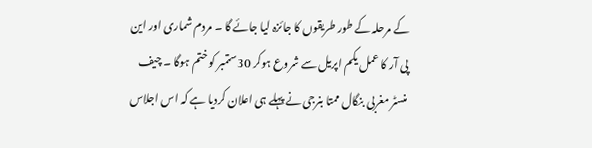کے مرحلہ کے طور طریقوں کا جائزہ لیا جائے گا ۔ مردم شماری اور این پی آر کا عمل یکم اپریل سے شروع ہوکر 30ستمبر کو ختم ہوگا ۔ چیف منسٹر مغربی بنگال ممتا بنرجی نے پہلے ہی اعلان کردیا ہے کہ اس اجلاس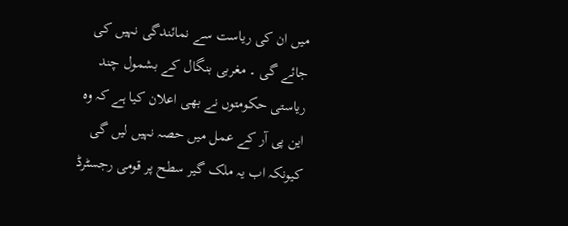میں ان کی ریاست سے نمائندگی نہیں کی جائے گی ۔ مغربی بنگال کے بشمول چند ریاستی حکومتوں نے بھی اعلان کیا ہے کہ وہ این پی آر کے عمل میں حصہ نہیں لیں گی کیونکہ اب یہ ملک گیر سطح پر قومی رجسٹرڈ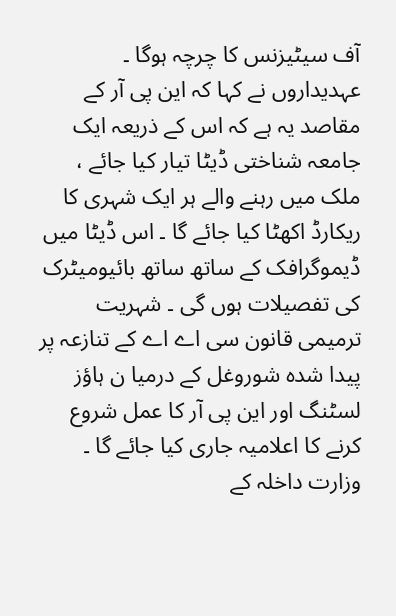آف سیٹیزنس کا چرچہ ہوگا ۔ عہدیداروں نے کہا کہ این پی آر کے مقاصد یہ ہے کہ اس کے ذریعہ ایک جامعہ شناختی ڈیٹا تیار کیا جائے ، ملک میں رہنے والے ہر ایک شہری کا ریکارڈ اکھٹا کیا جائے گا ۔ اس ڈیٹا میں ڈیموگرافک کے ساتھ ساتھ بائیومیٹرک کی تفصیلات ہوں گی ۔ شہریت ترمیمی قانون سی اے اے کے تنازعہ پر پیدا شدہ شوروغل کے درمیا ن ہاؤز لسٹنگ اور این پی آر کا عمل شروع کرنے کا اعلامیہ جاری کیا جائے گا ۔ وزارت داخلہ کے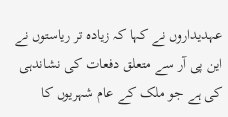عہدیداروں نے کہا کہ زیادہ تر ریاستوں نے این پی آر سے متعلق دفعات کی نشاندہی کی ہے جو ملک کے عام شہریوں کا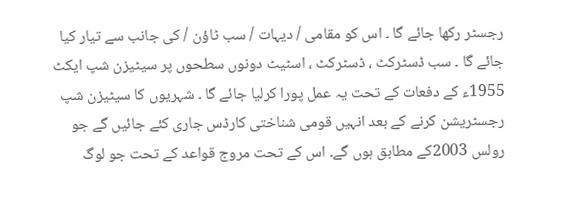رجسٹر رکھا جائے گا ۔ اس کو مقامی / دیہات / سب ٹاؤن / کی جانب سے تیار کیا جائے گا ۔ سب ڈسٹرکٹ ، ڈسٹرکٹ ، اسٹیٹ دونوں سطحوں پر سیٹیزن شپ ایکٹ 1955ء کے دفعات کے تحت یہ عمل پورا کرلیا جائے گا ۔ شہریوں کا سیٹیزن شپ رجسٹریشن کرنے کے بعد انہیں قومی شناختی کارڈس جاری کئے جائیں گے جو رولس 2003کے مطابق ہوں گے۔ اس کے تحت مروج قواعد کے تحت جو لوگ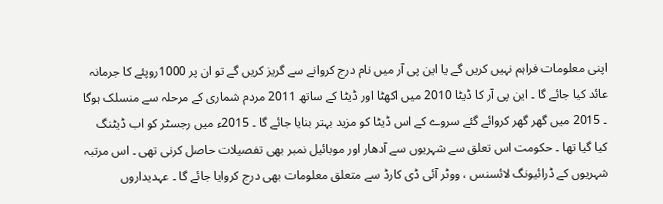اپنی معلومات فراہم نہیں کریں گے یا این پی آر میں نام درج کروانے سے گریز کریں گے تو ان پر 1000روپئے کا جرمانہ عائد کیا جائے گا ۔ این پی آر کا ڈیٹا 2010 میں اکھٹا اور ڈیٹا کے ساتھ 2011 مردم شماری کے مرحلہ سے منسلک ہوگا ۔ 2015 میں گھر گھر کروائے گئے سروے کے اس ڈیٹا کو مزید بہتر بنایا جائے گا ۔ 2015ء میں رجسٹر کو اب ڈیٹنگ کیا گیا تھا ۔ حکومت اس تعلق سے شہریوں سے آدھار اور موبائیل نمبر بھی تفصیلات حاصل کرنی تھی ۔ اس مرتبہ شہریوں کے ڈرائیونگ لائسنس ، ووٹر آئی ڈی کارڈ سے متعلق معلومات بھی درج کروایا جائے گا ۔ عہدیداروں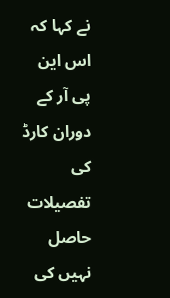نے کہا کہ اس این پی آر کے دوران کارڈ کی تفصیلات حاصل نہیں کی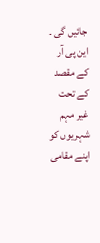جائیں گی ۔ این پی آر کے مقصد کے تحت غیر مہم شہریوں کو اپنے مقامی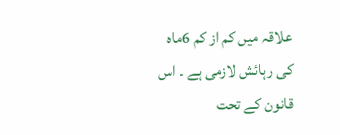علاقہ میں کم از کم 6ماہ کی رہائش لازمی ہے ۔ اس قانون کے تحت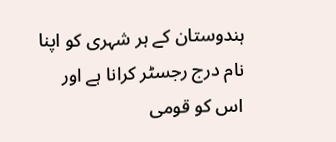ہندوستان کے ہر شہری کو اپنا نام درج رجسٹر کرانا ہے اور اس کو قومی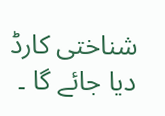شناختی کارڈ دیا جائے گا ۔